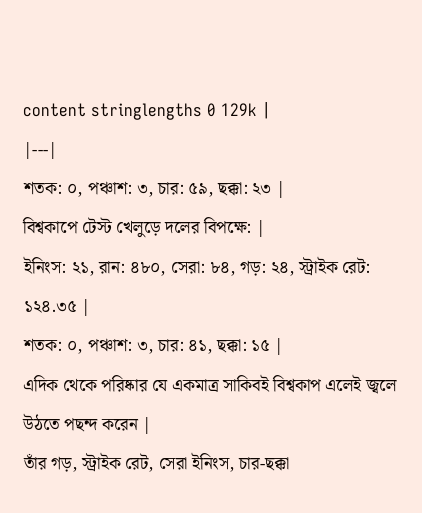content stringlengths 0 129k |
|---|
শতক: ০, পঞ্চাশ: ৩, চার: ৫৯, ছক্কা: ২৩ |
বিশ্বকাপে টেস্ট খেলুড়ে দলের বিপক্ষে: |
ইনিংস: ২১, রান: ৪৮০, সেরা: ৮৪, গড়: ২৪, স্ট্রাইক রেট: ১২৪.৩৫ |
শতক: ০, পঞ্চাশ: ৩, চার: ৪১, ছক্কা: ১৫ |
এদিক থেকে পরিষ্কার যে একমাত্র সাকিবই বিশ্বকাপ এলেই জ্বলে উঠতে পছন্দ করেন |
তাঁর গড়, স্ট্রাইক রেট, সেরা ইনিংস, চার-ছক্কা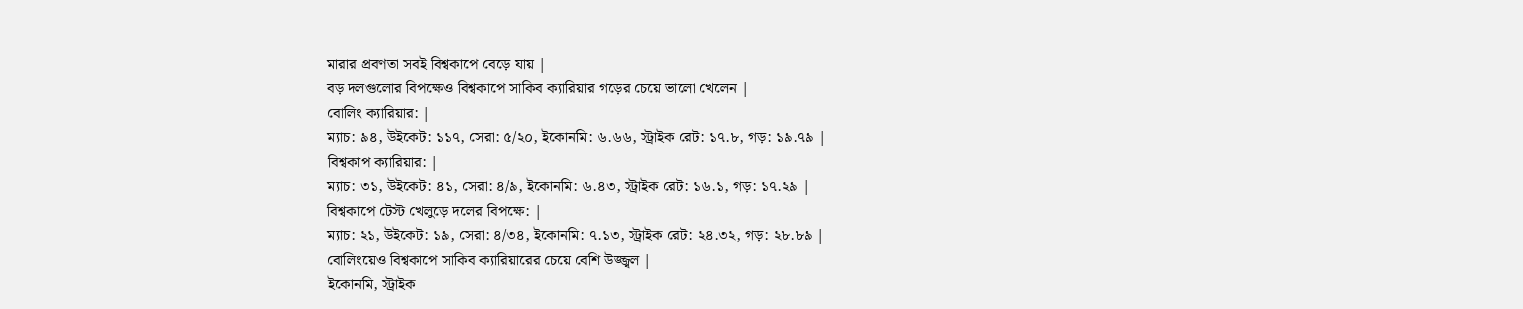মারার প্রবণতা সবই বিশ্বকাপে বেড়ে যায় |
বড় দলগুলোর বিপক্ষেও বিশ্বকাপে সাকিব ক্যারিয়ার গড়ের চেয়ে ভালো খেলেন |
বোলিং ক্যারিয়ার: |
ম্যাচ: ৯৪, উইকেট: ১১৭, সেরা: ৫/২০, ইকোনমি: ৬.৬৬, স্ট্রাইক রেট: ১৭.৮, গড়: ১৯.৭৯ |
বিশ্বকাপ ক্যারিয়ার: |
ম্যাচ: ৩১, উইকেট: ৪১, সেরা: ৪/৯, ইকোনমি: ৬.৪৩, স্ট্রাইক রেট: ১৬.১, গড়: ১৭.২৯ |
বিশ্বকাপে টেস্ট খেলুড়ে দলের বিপক্ষে: |
ম্যাচ: ২১, উইকেট: ১৯, সেরা: ৪/৩৪, ইকোনমি: ৭.১৩, স্ট্রাইক রেট: ২৪.৩২, গড়: ২৮.৮৯ |
বোলিংয়েও বিশ্বকাপে সাকিব ক্যারিয়ারের চেয়ে বেশি উজ্জ্বল |
ইকোনমি, স্ট্রাইক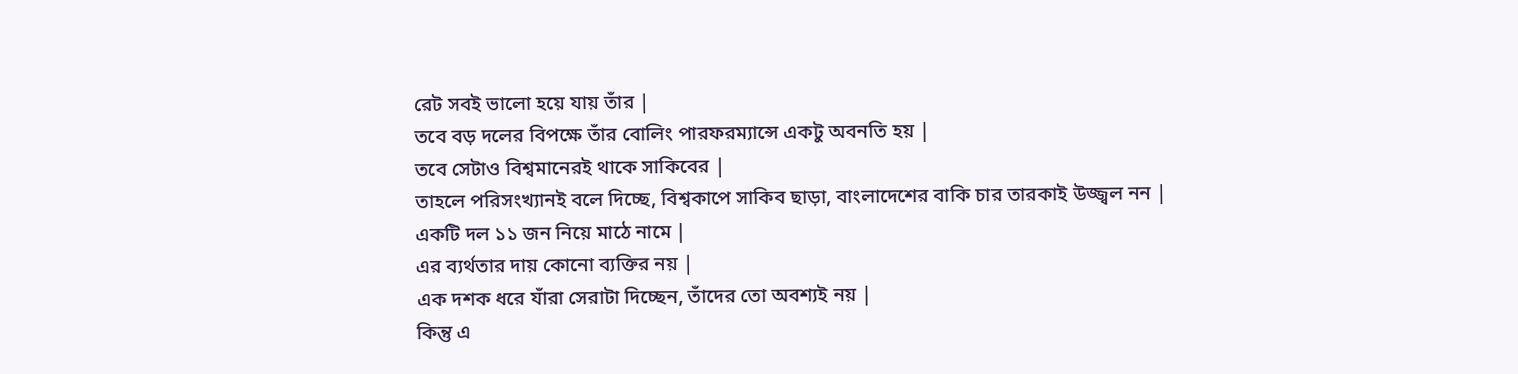রেট সবই ভালো হয়ে যায় তাঁর |
তবে বড় দলের বিপক্ষে তাঁর বোলিং পারফরম্যান্সে একটু অবনতি হয় |
তবে সেটাও বিশ্বমানেরই থাকে সাকিবের |
তাহলে পরিসংখ্যানই বলে দিচ্ছে, বিশ্বকাপে সাকিব ছাড়া, বাংলাদেশের বাকি চার তারকাই উজ্জ্বল নন |
একটি দল ১১ জন নিয়ে মাঠে নামে |
এর ব্যর্থতার দায় কোনো ব্যক্তির নয় |
এক দশক ধরে যাঁরা সেরাটা দিচ্ছেন, তাঁদের তো অবশ্যই নয় |
কিন্তু এ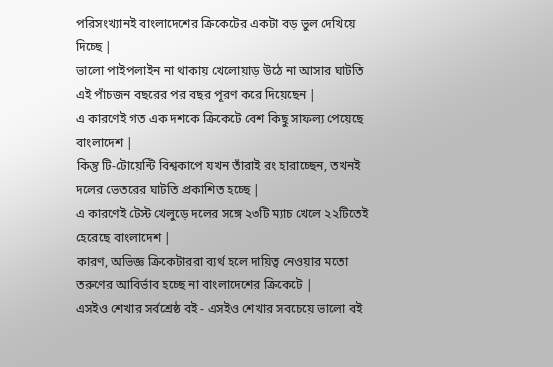পরিসংখ্যানই বাংলাদেশের ক্রিকেটের একটা বড় ভুল দেখিয়ে দিচ্ছে |
ভালো পাইপলাইন না থাকায় খেলোয়াড় উঠে না আসার ঘাটতি এই পাঁচজন বছরের পর বছর পূরণ করে দিয়েছেন |
এ কারণেই গত এক দশকে ক্রিকেটে বেশ কিছু সাফল্য পেয়েছে বাংলাদেশ |
কিন্তু টি-টোয়েন্টি বিশ্বকাপে যখন তাঁরাই রং হারাচ্ছেন, তখনই দলের ভেতরের ঘাটতি প্রকাশিত হচ্ছে |
এ কারণেই টেস্ট খেলুড়ে দলের সঙ্গে ২৩টি ম্যাচ খেলে ২২টিতেই হেরেছে বাংলাদেশ |
কারণ, অভিজ্ঞ ক্রিকেটাররা ব্যর্থ হলে দায়িত্ব নেওয়ার মতো তরুণের আবির্ভাব হচ্ছে না বাংলাদেশের ক্রিকেটে |
এসইও শেখার সর্বশ্রেষ্ঠ বই - এসইও শেখার সবচেয়ে ভালো বই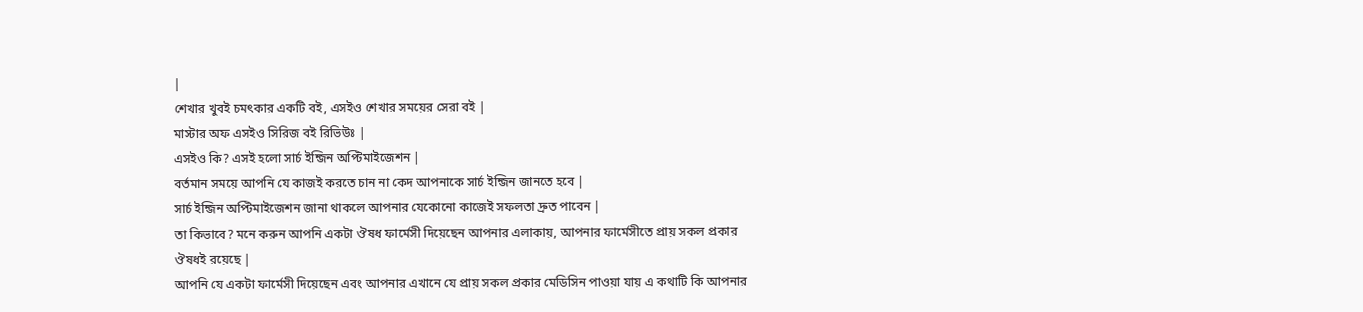|
শেখার খুবই চমৎকার একটি বই, এসইও শেখার সময়ের সেরা বই |
মাস্টার অফ এসইও সিরিজ বই রিভিউঃ |
এসইও কি? এসই হলো সার্চ ইন্জিন অপ্টিমাইজেশন |
বর্তমান সময়ে আপনি যে কাজই করতে চান না কেদ আপনাকে সার্চ ইন্জিন জানতে হবে |
সার্চ ইন্জিন অপ্টিমাইজেশন জানা থাকলে আপনার যেকোনো কাজেই সফলতা দ্রুত পাবেন |
তা কিভাবে? মনে করুন আপনি একটা ঔষধ ফার্মেসী দিয়েছেন আপনার এলাকায়, আপনার ফার্মেসীতে প্রায় সকল প্রকার ঔষধই রয়েছে |
আপনি যে একটা ফার্মেসী দিয়েছেন এবং আপনার এখানে যে প্রায় সকল প্রকার মেডিসিন পাওয়া যায় এ কথাটি কি আপনার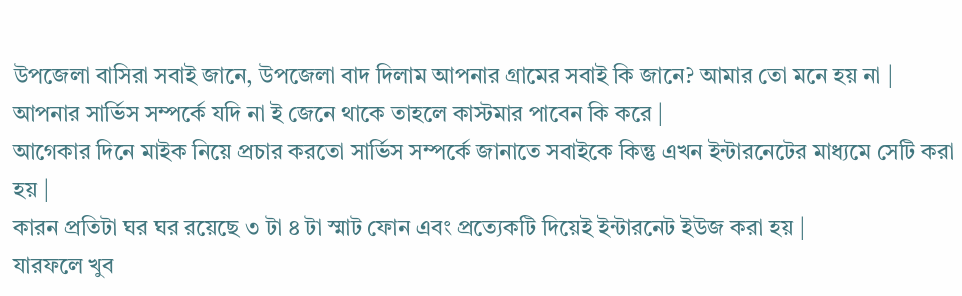উপজেলা বাসিরা সবাই জানে, উপজেলা বাদ দিলাম আপনার গ্রামের সবাই কি জানে? আমার তো মনে হয় না |
আপনার সার্ভিস সম্পর্কে যদি না ই জেনে থাকে তাহলে কাস্টমার পাবেন কি করে |
আগেকার দিনে মাইক নিয়ে প্রচার করতো সার্ভিস সম্পর্কে জানাতে সবাইকে কিন্তু এখন ইন্টারনেটের মাধ্যমে সেটি করা হয় |
কারন প্রতিটা ঘর ঘর রয়েছে ৩ টা ৪ টা স্মাট ফোন এবং প্রত্যেকটি দিয়েই ইন্টারনেট ইউজ করা হয় |
যারফলে খুব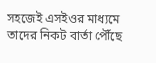সহজেই এসইওর মাধ্যমে তাদের নিকট বার্তা পৌঁছে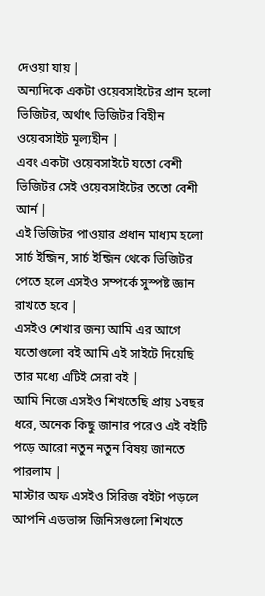দেওয়া যায় |
অন্যদিকে একটা ওয়েবসাইটের প্রান হলো ভিজিটর, অর্থাৎ ভিজিটর বিহীন ওয়েবসাইট মূল্যহীন |
এবং একটা ওয়েবসাইটে যতো বেশী ভিজিটর সেই ওয়েবসাইটের ততো বেশী আর্ন |
এই ভিজিটর পাওয়ার প্রধান মাধ্যম হলো সার্চ ইন্জিন, সার্চ ইন্জিন থেকে ভিজিটর পেতে হলে এসইও সম্পর্কে সুস্পষ্ট জ্ঞান রাখতে হবে |
এসইও শেখার জন্য আমি এর আগে যতোগুলো বই আমি এই সাইটে দিয়েছি তার মধ্যে এটিই সেরা বই |
আমি নিজে এসইও শিখতেছি প্রায় ১বছর ধরে, অনেক কিছু জানার পরেও এই বইটি পড়ে আরো নতুন নতুন বিষয় জানতে পারলাম |
মাস্টার অফ এসইও সিরিজ বইটা পড়লে আপনি এডভান্স জিনিসগুলো শিখতে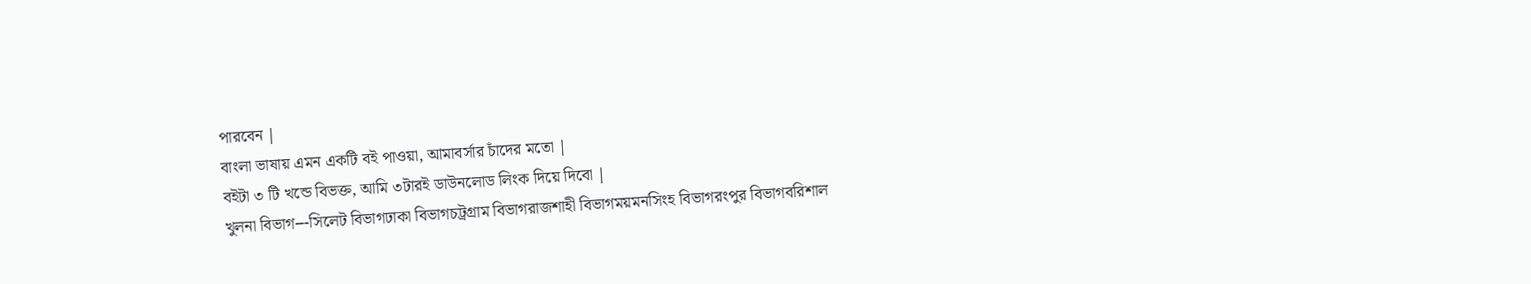পারবেন |
বাংলা ভাষায় এমন একটি বই পাওয়া, আমাবর্সার চাঁদের মতো |
বইটা ৩ টি খন্ডে বিভক্ত, আমি ৩টারই ডাউনলোড লিংক দিয়ে দিবো |
খুলনা বিভাগ---সিলেট বিভাগঢাকা বিভাগচট্রগ্রাম বিভাগরাজশাহী বিভাগময়মনসিংহ বিভাগরংপুর বিভাগবরিশাল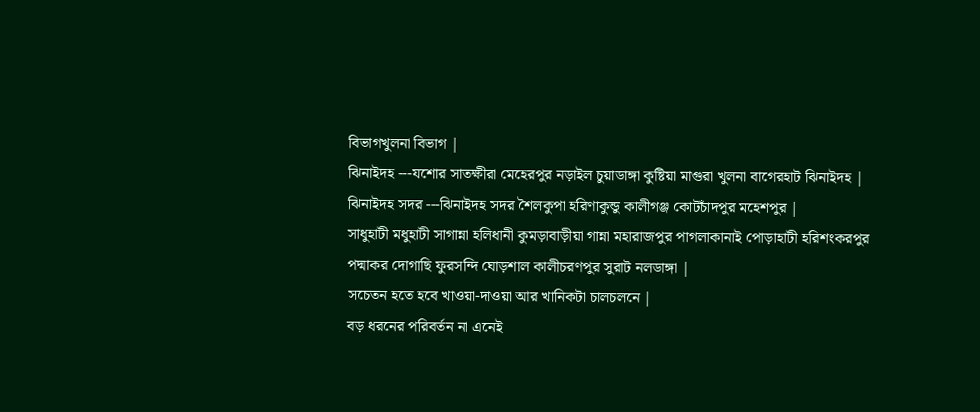বিভাগখুলনা বিভাগ |
ঝিনাইদহ ---যশোর সাতক্ষীরা মেহেরপুর নড়াইল চুয়াডাঙ্গা কুষ্টিয়া মাগুরা খুলনা বাগেরহাট ঝিনাইদহ |
ঝিনাইদহ সদর ---ঝিনাইদহ সদর শৈলকুপা হরিণাকুন্ডু কালীগঞ্জ কোটচাঁদপুর মহেশপুর |
সাধুহাটী মধুহাটী সাগান্না হলিধানী কুমড়াবাড়ীয়া গান্না মহারাজপুর পাগলাকানাই পোড়াহাটী হরিশংকরপুর পদ্মাকর দোগাছি ফুরসন্দি ঘোড়শাল কালীচরণপুর সুরাট নলডাঙ্গা |
সচেতন হতে হবে খাওয়া-দাওয়া আর খানিকটা চালচলনে |
বড় ধরনের পরিবর্তন না এনেই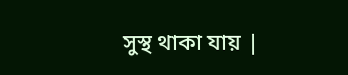সুস্থ থাকা যায় |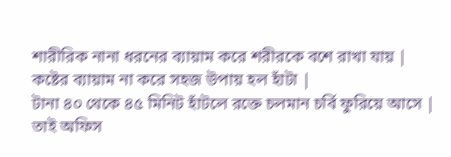শারীরিক নানা ধরনের ব্যায়াম করে শরীরকে বশে রাখা যায় |
কষ্টের ব্যায়াম না করে সহজ উপায় হল হাঁটা |
টানা ৪০ থেকে ৪৫ মিনিট হাঁটলে রক্তে চলমান চর্বি ফুরিয়ে আসে |
তাই অফিস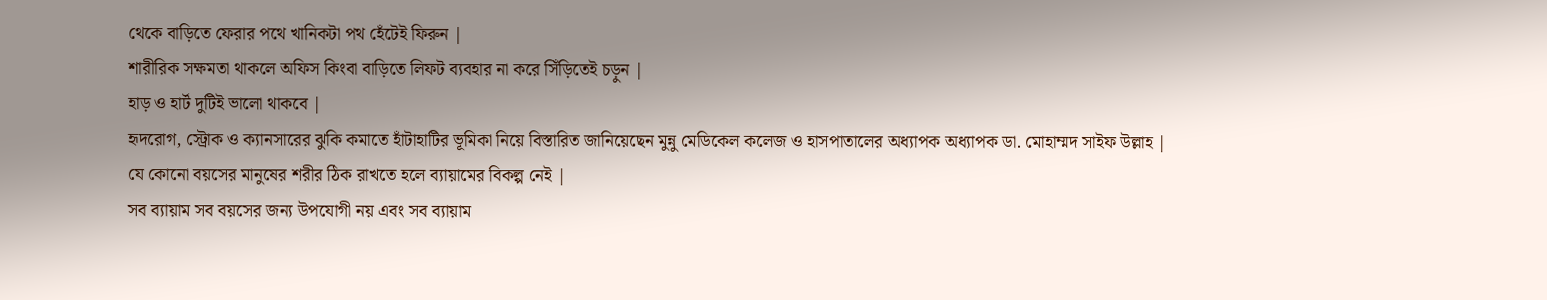থেকে বাড়িতে ফেরার পথে খানিকটা পথ হেঁটেই ফিরুন |
শারীরিক সক্ষমতা থাকলে অফিস কিংবা বাড়িতে লিফট ব্যবহার না করে সিঁড়িতেই চড়ুন |
হাড় ও হার্ট দুটিই ভালো থাকবে |
হৃদরোগ, স্ট্রোক ও ক্যানসারের ঝুকি কমাতে হাঁটাহাটির ভূমিকা নিয়ে বিস্তারিত জানিয়েছেন মুন্নু মেডিকেল কলেজ ও হাসপাতালের অধ্যাপক অধ্যাপক ডা. মোহাম্মদ সাইফ উল্লাহ |
যে কোনো বয়সের মানুষের শরীর ঠিক রাখতে হলে ব্যায়ামের বিকল্প নেই |
সব ব্যায়াম সব বয়সের জন্য উপযোগী নয় এবং সব ব্যায়াম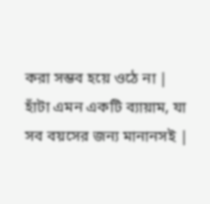করা সম্ভব হয়ে ওঠে না |
হাঁটা এমন একটি ব্যায়াম, যা সব বয়সের জন্য মানানসই |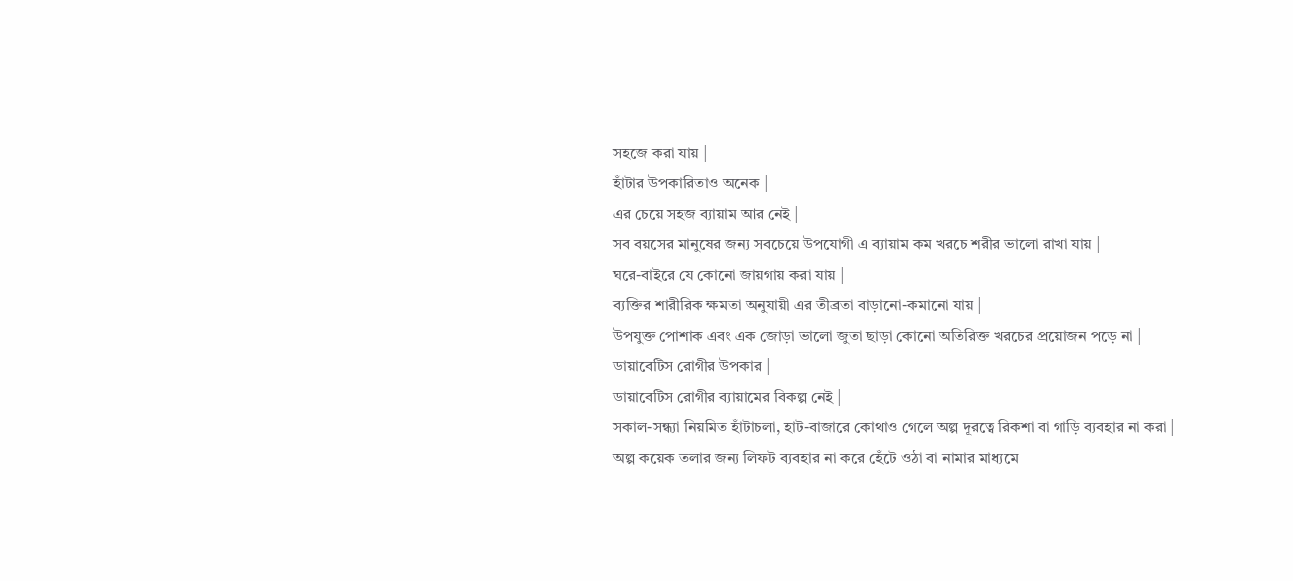সহজে করা যায় |
হাঁটার উপকারিতাও অনেক |
এর চেয়ে সহজ ব্যায়াম আর নেই |
সব বয়সের মানুষের জন্য সবচেয়ে উপযোগী এ ব্যায়াম কম খরচে শরীর ভালো রাখা যায় |
ঘরে-বাইরে যে কোনো জায়গায় করা যায় |
ব্যক্তির শারীরিক ক্ষমতা অনুযায়ী এর তীব্রতা বাড়ানো-কমানো যায় |
উপযুক্ত পোশাক এবং এক জোড়া ভালো জুতা ছাড়া কোনো অতিরিক্ত খরচের প্রয়োজন পড়ে না |
ডায়াবেটিস রোগীর উপকার |
ডায়াবেটিস রোগীর ব্যায়ামের বিকল্প নেই |
সকাল-সন্ধ্যা নিয়মিত হাঁটাচলা, হাট-বাজারে কোথাও গেলে অল্প দূরত্বে রিকশা বা গাড়ি ব্যবহার না করা |
অল্প কয়েক তলার জন্য লিফট ব্যবহার না করে হেঁটে ওঠা বা নামার মাধ্যমে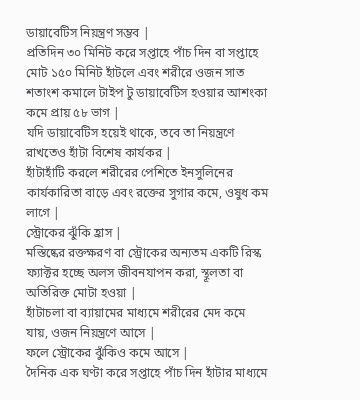ডায়াবেটিস নিয়ন্ত্রণ সম্ভব |
প্রতিদিন ৩০ মিনিট করে সপ্তাহে পাঁচ দিন বা সপ্তাহে মোট ১৫০ মিনিট হাঁটলে এবং শরীরে ওজন সাত শতাংশ কমালে টাইপ টু ডায়াবেটিস হওয়ার আশংকা কমে প্রায় ৫৮ ভাগ |
যদি ডায়াবেটিস হয়েই থাকে, তবে তা নিয়ন্ত্রণে রাখতেও হাঁটা বিশেষ কার্যকর |
হাঁটাহাঁটি করলে শরীরের পেশিতে ইনসুলিনের কার্যকারিতা বাড়ে এবং রক্তের সুগার কমে, ওষুধ কম লাগে |
স্ট্রোকের ঝুঁকি হ্রাস |
মস্তিষ্কের রক্তক্ষরণ বা স্ট্রোকের অন্যতম একটি রিস্ক ফ্যাক্টর হচ্ছে অলস জীবনযাপন করা, স্থূলতা বা অতিরিক্ত মোটা হওয়া |
হাঁটাচলা বা ব্যায়ামের মাধ্যমে শরীরের মেদ কমে যায়, ওজন নিয়ন্ত্রণে আসে |
ফলে স্ট্রোকের ঝুঁকিও কমে আসে |
দৈনিক এক ঘণ্টা করে সপ্তাহে পাঁচ দিন হাঁটার মাধ্যমে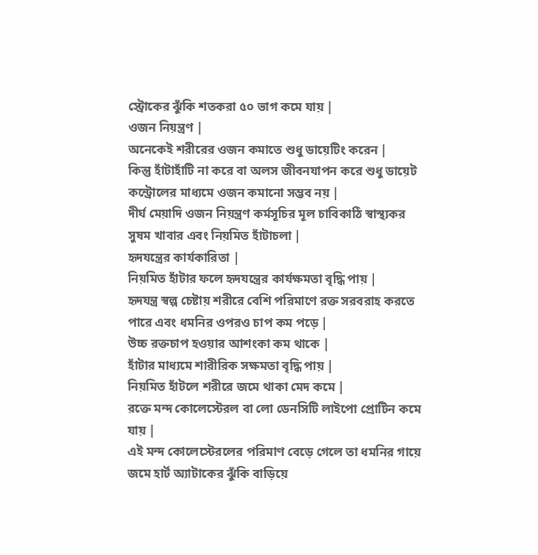স্ট্রোকের ঝুঁকি শতকরা ৫০ ভাগ কমে যায় |
ওজন নিয়ন্ত্রণ |
অনেকেই শরীরের ওজন কমাতে শুধু ডায়েটিং করেন |
কিন্তু হাঁটাহাঁটি না করে বা অলস জীবনযাপন করে শুধু ডায়েট কন্ট্রোলের মাধ্যমে ওজন কমানো সম্ভব নয় |
দীর্ঘ মেয়াদি ওজন নিয়ন্ত্রণ কর্মসূচির মূল চাবিকাঠি স্বাস্থ্যকর সুষম খাবার এবং নিয়মিত হাঁটাচলা |
হৃদযন্ত্রের কার্যকারিতা |
নিয়মিত হাঁটার ফলে হৃদযন্ত্রের কার্যক্ষমতা বৃদ্ধি পায় |
হৃদযন্ত্র স্বল্প চেষ্টায় শরীরে বেশি পরিমাণে রক্ত সরবরাহ করতে পারে এবং ধমনির ওপরও চাপ কম পড়ে |
উচ্চ রক্তচাপ হওয়ার আশংকা কম থাকে |
হাঁটার মাধ্যমে শারীরিক সক্ষমতা বৃদ্ধি পায় |
নিয়মিত হাঁটলে শরীরে জমে থাকা মেদ কমে |
রক্তে মন্দ কোলেস্টেরল বা লো ডেনসিটি লাইপো প্রোটিন কমে যায় |
এই মন্দ কোলেস্টেরলের পরিমাণ বেড়ে গেলে তা ধমনির গায়ে জমে হার্ট অ্যাটাকের ঝুঁকি বাড়িয়ে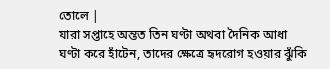তোলে |
যারা সপ্তাহে অন্তত তিন ঘণ্টা অথবা দৈনিক আধা ঘণ্টা করে হাঁটেন, তাদের ক্ষেত্রে হৃদরোগ হওয়ার ঝুঁকি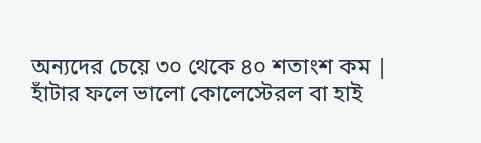অন্যদের চেয়ে ৩০ থেকে ৪০ শতাংশ কম |
হাঁটার ফলে ভালো কোলেস্টেরল বা হাই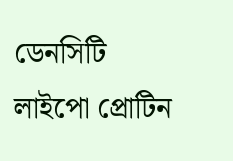ডেনসিটি লাইপো প্রোটিন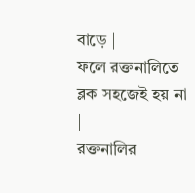বাড়ে |
ফলে রক্তনালিতে ব্লক সহজেই হয় না |
রক্তনালির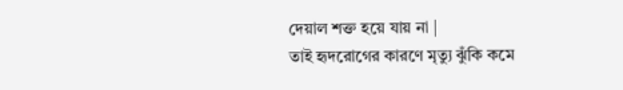দেয়াল শক্ত হয়ে যায় না |
তাই হৃদরোগের কারণে মৃত্যু ঝুঁকি কমে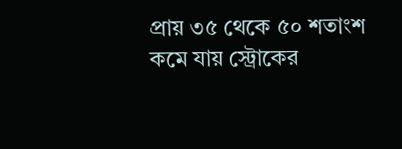প্রায় ৩৫ থেকে ৫০ শতাংশ কমে যায় স্ট্রোকের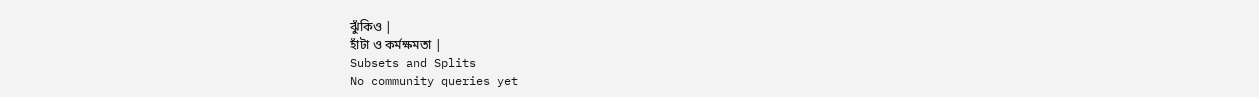ঝুঁকিও |
হাঁটা ও কর্মক্ষমতা |
Subsets and Splits
No community queries yet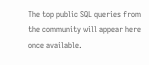The top public SQL queries from the community will appear here once available.